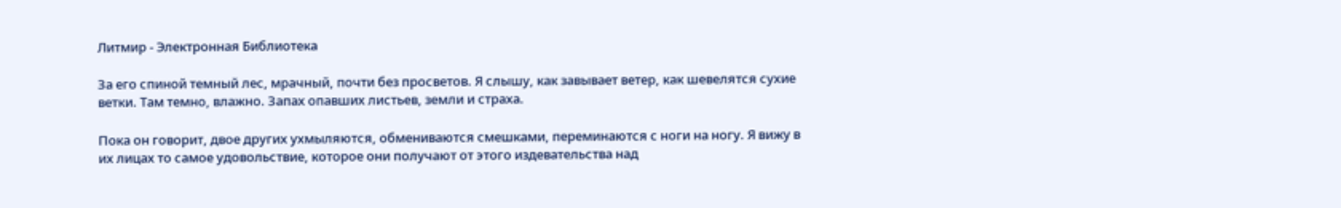Литмир - Электронная Библиотека

За его спиной темный лес, мрачный, почти без просветов. Я слышу, как завывает ветер, как шевелятся сухие ветки. Там темно, влажно. Запах опавших листьев, земли и страха.

Пока он говорит, двое других ухмыляются, обмениваются смешками, переминаются с ноги на ногу. Я вижу в их лицах то самое удовольствие, которое они получают от этого издевательства над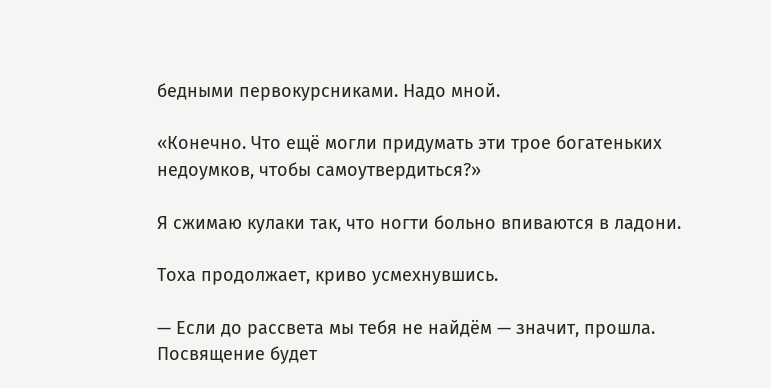бедными первокурсниками. Надо мной.

«Конечно. Что ещё могли придумать эти трое богатеньких недоумков, чтобы самоутвердиться?»

Я сжимаю кулаки так, что ногти больно впиваются в ладони.

Тоха продолжает, криво усмехнувшись.

— Если до рассвета мы тебя не найдём — значит, прошла. Посвящение будет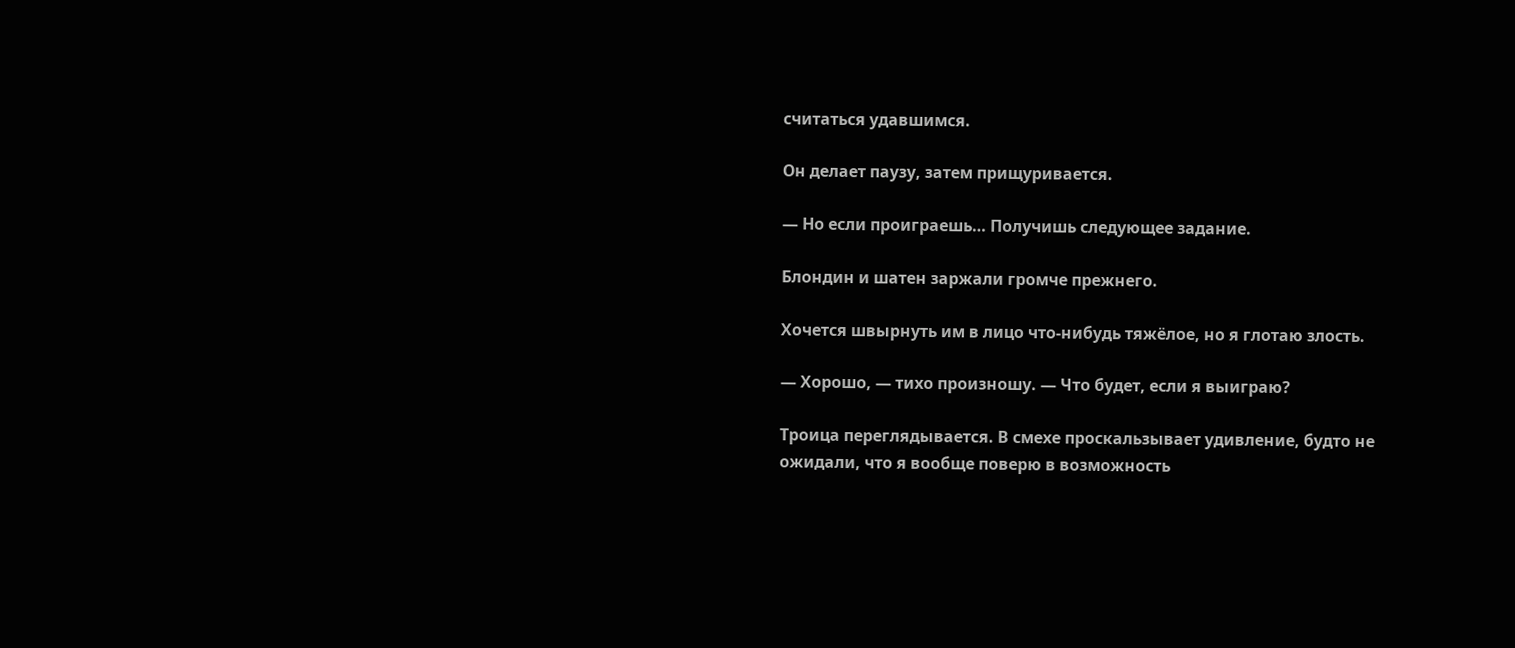считаться удавшимся.

Он делает паузу, затем прищуривается.

— Но если проиграешь… Получишь следующее задание.

Блондин и шатен заржали громче прежнего.

Хочется швырнуть им в лицо что-нибудь тяжёлое, но я глотаю злость.

— Хорошо, — тихо произношу. — Что будет, если я выиграю?

Троица переглядывается. В смехе проскальзывает удивление, будто не ожидали, что я вообще поверю в возможность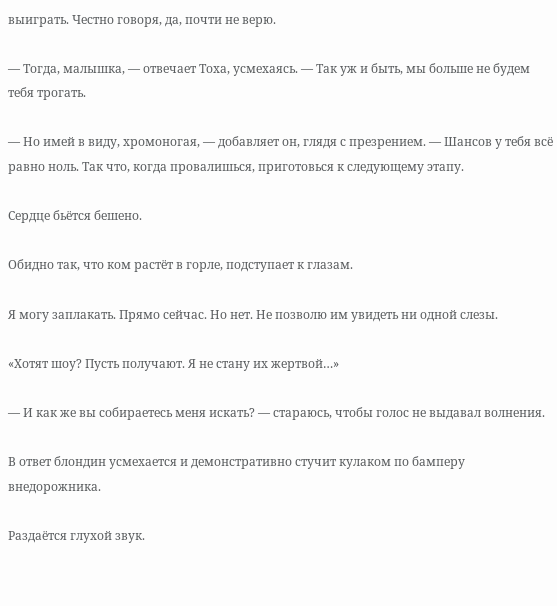выиграть. Честно говоря, да, почти не верю.

— Тогда, малышка, — отвечает Тоха, усмехаясь. — Так уж и быть, мы больше не будем тебя трогать.

— Но имей в виду, хромоногая, — добавляет он, глядя с презрением. — Шансов у тебя всё равно ноль. Так что, когда провалишься, приготовься к следующему этапу.

Сердце бьётся бешено.

Обидно так, что ком растёт в горле, подступает к глазам.

Я могу заплакать. Прямо сейчас. Но нет. Не позволю им увидеть ни одной слезы.

«Хотят шоу? Пусть получают. Я не стану их жертвой…»

— И как же вы собираетесь меня искать? — стараюсь, чтобы голос не выдавал волнения.

В ответ блондин усмехается и демонстративно стучит кулаком по бамперу внедорожника.

Раздаётся глухой звук.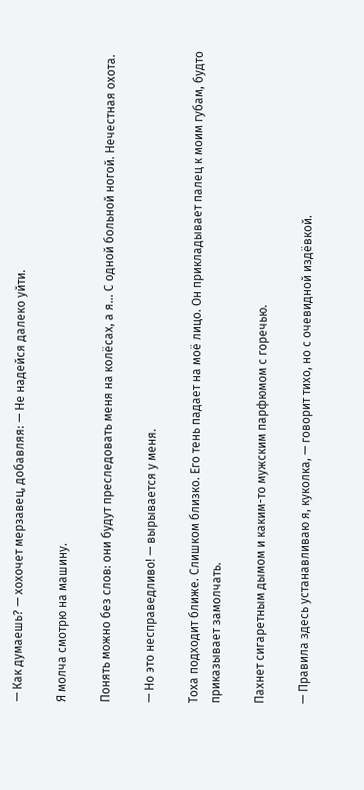— Как думаешь? — хохочет мерзавец, добавляя: — Не надейся далеко уйти.

Я молча смотрю на машину.

Понять можно без слов: они будут преследовать меня на колёсах, а я… С одной больной ногой. Нечестная охота.

— Но это несправедливо! — вырывается у меня.

Тоха подходит ближе. Слишком близко. Его тень падает на моё лицо. Он прикладывает палец к моим губам, будто приказывает замолчать.

Пахнет сигаретным дымом и каким-то мужским парфюмом с горечью.

— Правила здесь устанавливаю я, куколка, — говорит тихо, но с очевидной издёвкой.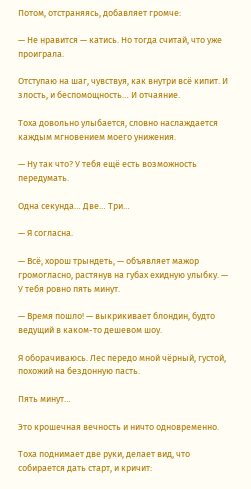Потом, отстраняясь, добавляет громче:

— Не нравится — катись. Но тогда считай, что уже проиграла.

Отступаю на шаг, чувствуя, как внутри всё кипит. И злость, и беспомощность… И отчаяние.

Тоха довольно улыбается, словно наслаждается каждым мгновением моего унижения.

— Ну так что? У тебя ещё есть возможность передумать.

Одна секунда… Две… Три…

— Я согласна.

— Всё, хорош трындеть, — объявляет мажор громогласно, растянув на губах ехидную улыбку. — У тебя ровно пять минут.

— Время пошло! — выкрикивает блондин, будто ведущий в каком-то дешевом шоу.

Я оборачиваюсь. Лес передо мной чёрный, густой, похожий на бездонную пасть.

Пять минут…

Это крошечная вечность и ничто одновременно.

Тоха поднимает две руки, делает вид, что собирается дать старт, и кричит: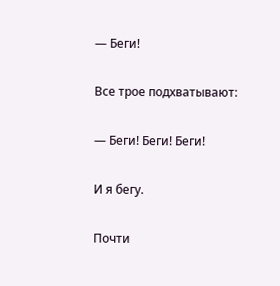— Беги!

Все трое подхватывают:

— Беги! Беги! Беги!

И я бегу.

Почти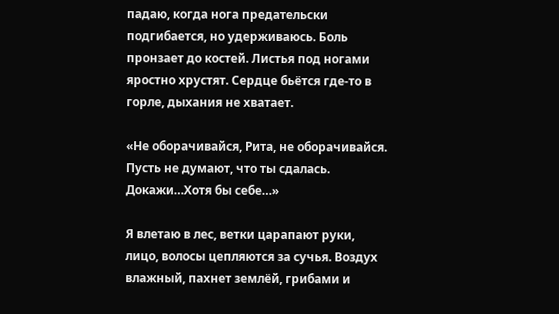падаю, когда нога предательски подгибается, но удерживаюсь. Боль пронзает до костей. Листья под ногами яростно хрустят. Сердце бьётся где-то в горле, дыхания не хватает.

«Не оборачивайся, Рита, не оборачивайся. Пусть не думают, что ты сдалась. Докажи…Хотя бы себе…»

Я влетаю в лес, ветки царапают руки, лицо, волосы цепляются за сучья. Воздух влажный, пахнет землёй, грибами и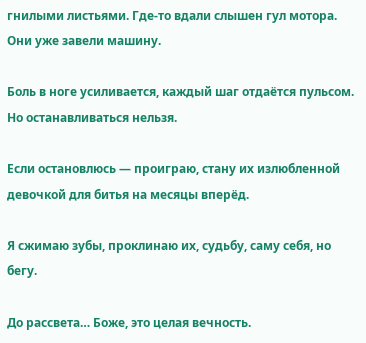гнилыми листьями. Где-то вдали слышен гул мотора. Они уже завели машину.

Боль в ноге усиливается, каждый шаг отдаётся пульсом. Но останавливаться нельзя.

Если остановлюсь — проиграю, стану их излюбленной девочкой для битья на месяцы вперёд.

Я сжимаю зубы, проклинаю их, судьбу, саму себя, но бегу.

До рассвета… Боже, это целая вечность.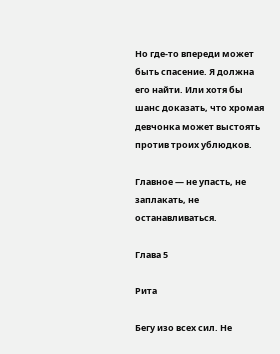Но где-то впереди может быть спасение. Я должна его найти. Или хотя бы шанс доказать, что хромая девчонка может выстоять против троих ублюдков.

Главное — не упасть, не заплакать, не останавливаться.

Глава 5

Рита

Бегу изо всех сил. Не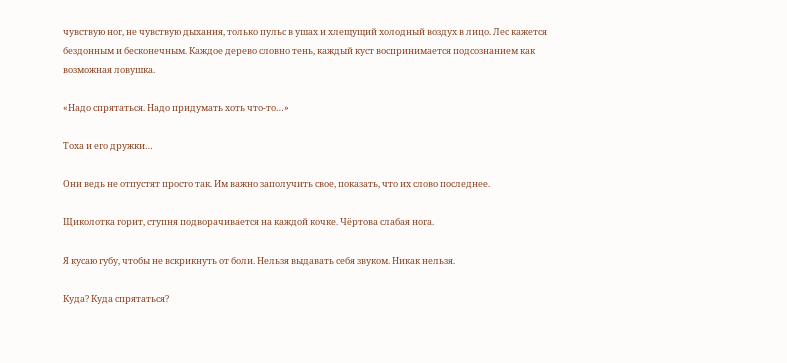чувствую ног, не чувствую дыхания, только пульс в ушах и хлещущий холодный воздух в лицо. Лес кажется бездонным и бесконечным. Каждое дерево словно тень, каждый куст воспринимается подсознанием как возможная ловушка.

«Надо спрятаться. Надо придумать хоть что-то…»

Тоха и его дружки…

Они ведь не отпустят просто так. Им важно заполучить свое, показать, что их слово последнее.

Щиколотка горит, ступня подворачивается на каждой кочке. Чёртова слабая нога.

Я кусаю губу, чтобы не вскрикнуть от боли. Нельзя выдавать себя звуком. Никак нельзя.

Куда? Куда спрятаться?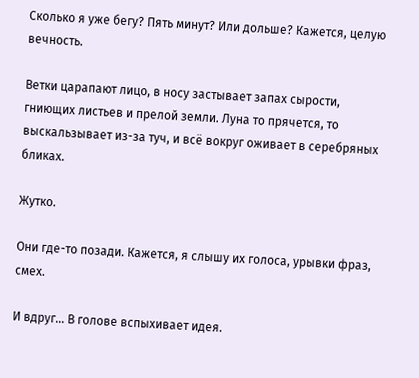Сколько я уже бегу? Пять минут? Или дольше? Кажется, целую вечность.

Ветки царапают лицо, в носу застывает запах сырости, гниющих листьев и прелой земли. Луна то прячется, то выскальзывает из-за туч, и всё вокруг оживает в серебряных бликах.

Жутко.

Они где-то позади. Кажется, я слышу их голоса, урывки фраз, смех.

И вдруг… В голове вспыхивает идея.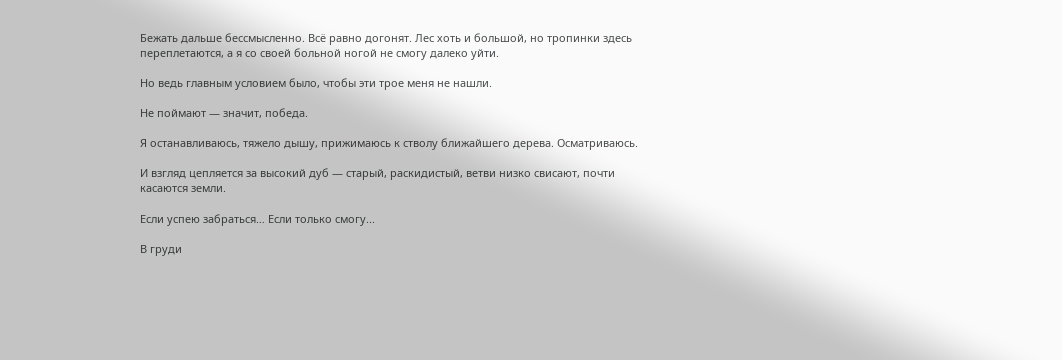Бежать дальше бессмысленно. Всё равно догонят. Лес хоть и большой, но тропинки здесь переплетаются, а я со своей больной ногой не смогу далеко уйти.

Но ведь главным условием было, чтобы эти трое меня не нашли.

Не поймают — значит, победа.

Я останавливаюсь, тяжело дышу, прижимаюсь к стволу ближайшего дерева. Осматриваюсь.

И взгляд цепляется за высокий дуб — старый, раскидистый, ветви низко свисают, почти касаются земли.

Если успею забраться… Если только смогу...

В груди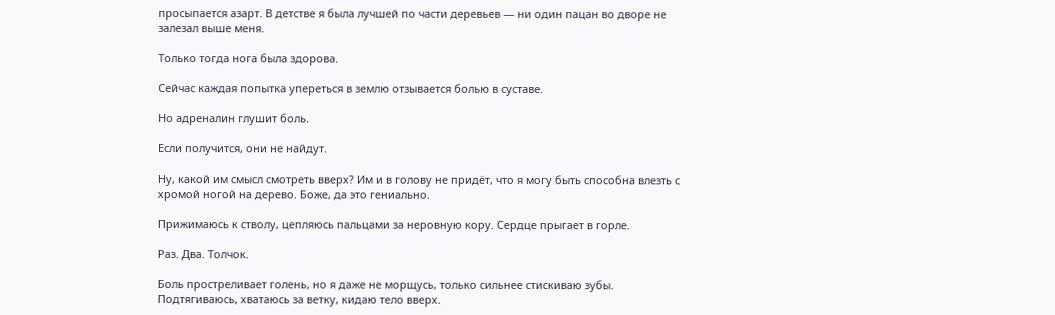просыпается азарт. В детстве я была лучшей по части деревьев — ни один пацан во дворе не залезал выше меня.

Только тогда нога была здорова.

Сейчас каждая попытка упереться в землю отзывается болью в суставе.

Но адреналин глушит боль.

Если получится, они не найдут.

Ну, какой им смысл смотреть вверх? Им и в голову не придёт, что я могу быть способна влезть с хромой ногой на дерево. Боже, да это гениально.

Прижимаюсь к стволу, цепляюсь пальцами за неровную кору. Сердце прыгает в горле.

Раз. Два. Толчок.

Боль простреливает голень, но я даже не морщусь, только сильнее стискиваю зубы. Подтягиваюсь, хватаюсь за ветку, кидаю тело вверх.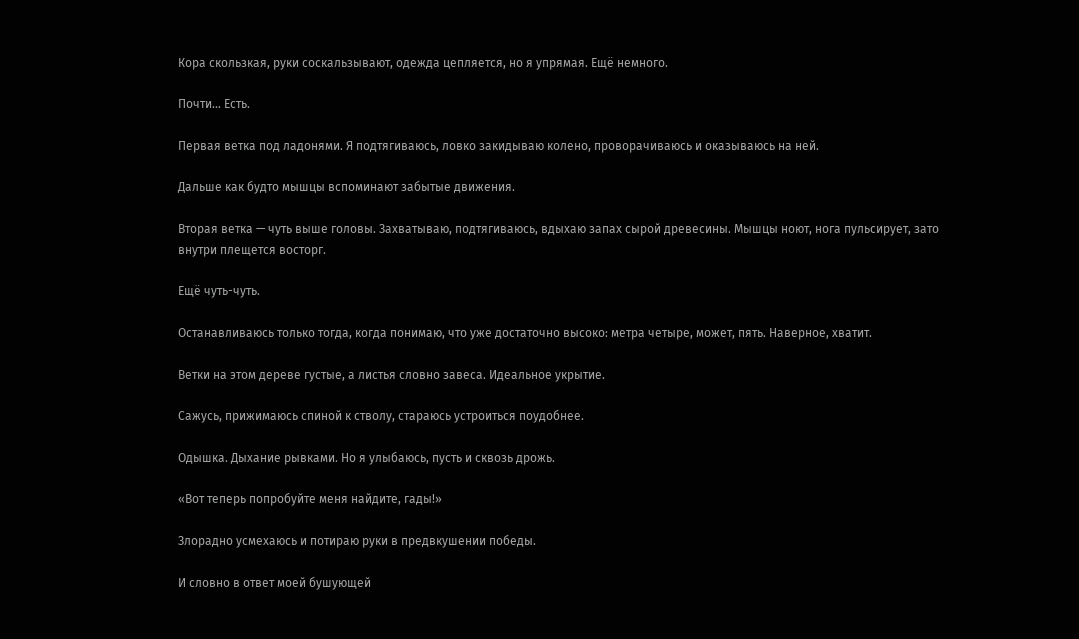Кора скользкая, руки соскальзывают, одежда цепляется, но я упрямая. Ещё немного.

Почти… Есть.

Первая ветка под ладонями. Я подтягиваюсь, ловко закидываю колено, проворачиваюсь и оказываюсь на ней.

Дальше как будто мышцы вспоминают забытые движения.

Вторая ветка — чуть выше головы. Захватываю, подтягиваюсь, вдыхаю запах сырой древесины. Мышцы ноют, нога пульсирует, зато внутри плещется восторг.

Ещё чуть-чуть.

Останавливаюсь только тогда, когда понимаю, что уже достаточно высоко: метра четыре, может, пять. Наверное, хватит.

Ветки на этом дереве густые, а листья словно завеса. Идеальное укрытие.

Сажусь, прижимаюсь спиной к стволу, стараюсь устроиться поудобнее.

Одышка. Дыхание рывками. Но я улыбаюсь, пусть и сквозь дрожь.

«Вот теперь попробуйте меня найдите, гады!»

Злорадно усмехаюсь и потираю руки в предвкушении победы.

И словно в ответ моей бушующей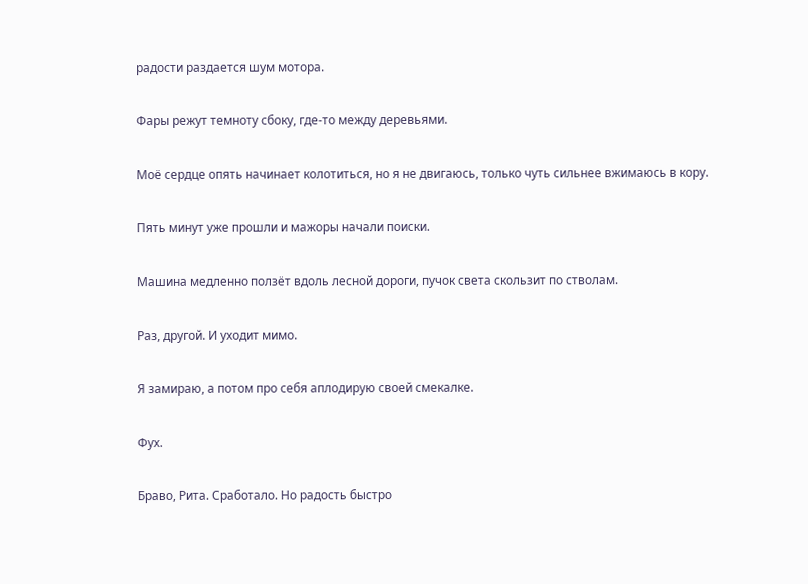радости раздается шум мотора.

Фары режут темноту сбоку, где-то между деревьями.

Моё сердце опять начинает колотиться, но я не двигаюсь, только чуть сильнее вжимаюсь в кору.

Пять минут уже прошли и мажоры начали поиски.

Машина медленно ползёт вдоль лесной дороги, пучок света скользит по стволам.

Раз, другой. И уходит мимо.

Я замираю, а потом про себя аплодирую своей смекалке.

Фух.

Браво, Рита. Сработало. Но радость быстро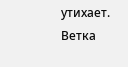утихает. Ветка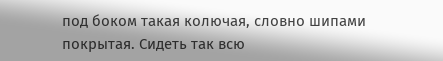под боком такая колючая, словно шипами покрытая. Сидеть так всю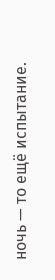ночь — то ещё испытание.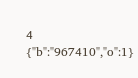4
{"b":"967410","o":1}